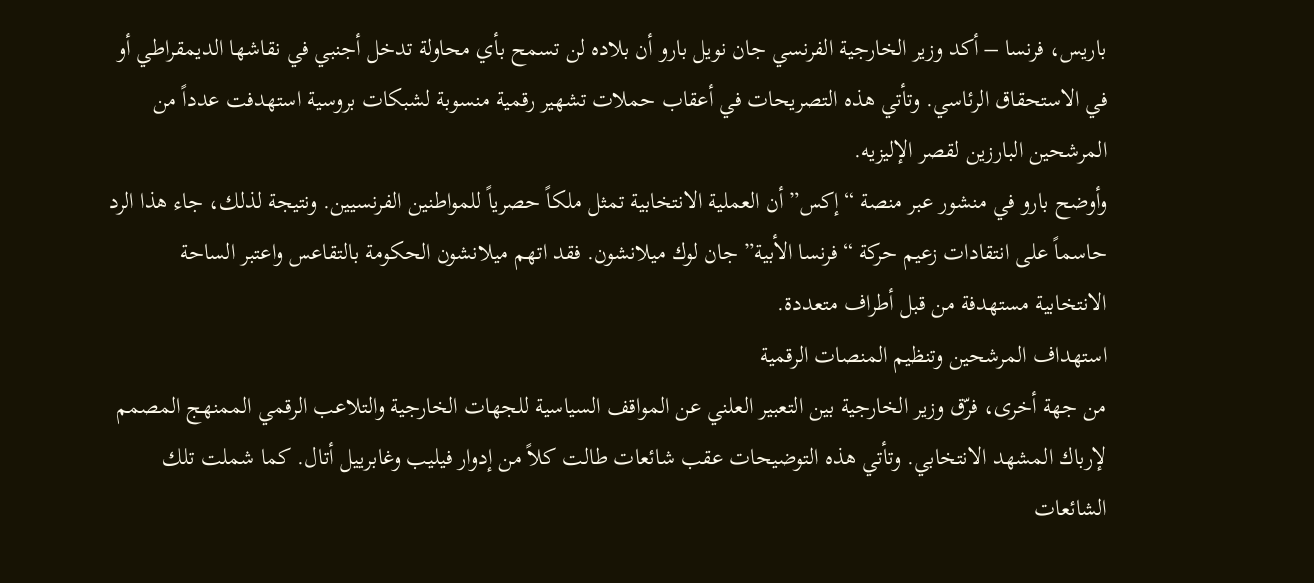باريس، فرنسا – أكد وزير الخارجية الفرنسي جان نويل بارو أن بلاده لن تسمح بأي محاولة تدخل أجنبي في نقاشها الديمقراطي أو في الاستحقاق الرئاسي. وتأتي هذه التصريحات في أعقاب حملات تشهير رقمية منسوبة لشبكات بروسية استهدفت عدداً من المرشحين البارزين لقصر الإليزيه.
وأوضح بارو في منشور عبر منصة “إكس” أن العملية الانتخابية تمثل ملكاً حصرياً للمواطنين الفرنسيين. ونتيجة لذلك، جاء هذا الرد حاسماً على انتقادات زعيم حركة “فرنسا الأبية” جان لوك ميلانشون. فقد اتهم ميلانشون الحكومة بالتقاعس واعتبر الساحة الانتخابية مستهدفة من قبل أطراف متعددة.
استهداف المرشحين وتنظيم المنصات الرقمية
من جهة أخرى، فرّق وزير الخارجية بين التعبير العلني عن المواقف السياسية للجهات الخارجية والتلاعب الرقمي الممنهج المصمم لإرباك المشهد الانتخابي. وتأتي هذه التوضيحات عقب شائعات طالت كلاً من إدوار فيليب وغابرييل أتال. كما شملت تلك الشائعات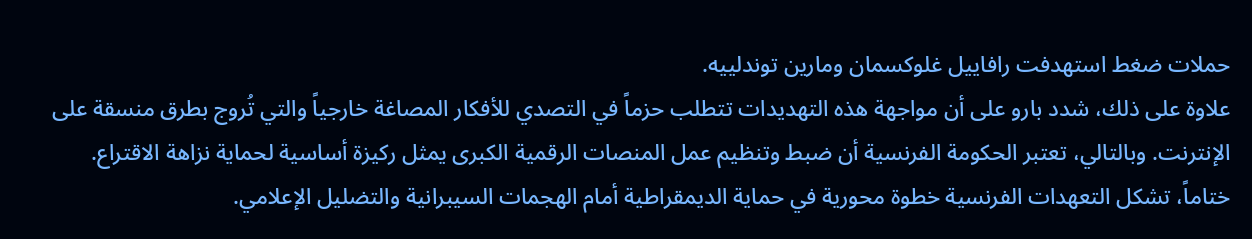حملات ضغط استهدفت رافاييل غلوكسمان ومارين توندلييه.
علاوة على ذلك، شدد بارو على أن مواجهة هذه التهديدات تتطلب حزماً في التصدي للأفكار المصاغة خارجياً والتي تُروج بطرق منسقة على الإنترنت. وبالتالي، تعتبر الحكومة الفرنسية أن ضبط وتنظيم عمل المنصات الرقمية الكبرى يمثل ركيزة أساسية لحماية نزاهة الاقتراع.
ختاماً، تشكل التعهدات الفرنسية خطوة محورية في حماية الديمقراطية أمام الهجمات السيبرانية والتضليل الإعلامي.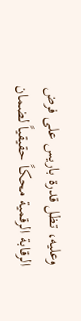وعليه، تظل قدرة باريس على فرض الرقابة الرقمية محكاً حقيقياً لضمان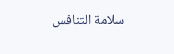سلامة التنافس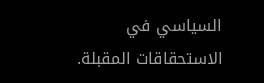السياسي في الاستحقاقات المقبلة.